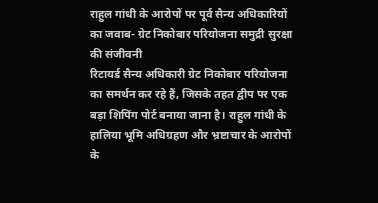राहुल गांधी के आरोपों पर पूर्व सैन्य अधिकारियों का जवाब- ग्रेट निकोबार परियोजना समुद्री सुरक्षा की संजीवनी
रिटायर्ड सैन्य अधिकारी ग्रेट निकोबार परियोजना का समर्थन कर रहे हैं, जिसके तहत द्वीप पर एक बड़ा शिपिंग पोर्ट बनाया जाना है। राहुल गांधी के हालिया भूमि अधिग्रहण और भ्रष्टाचार के आरोपों के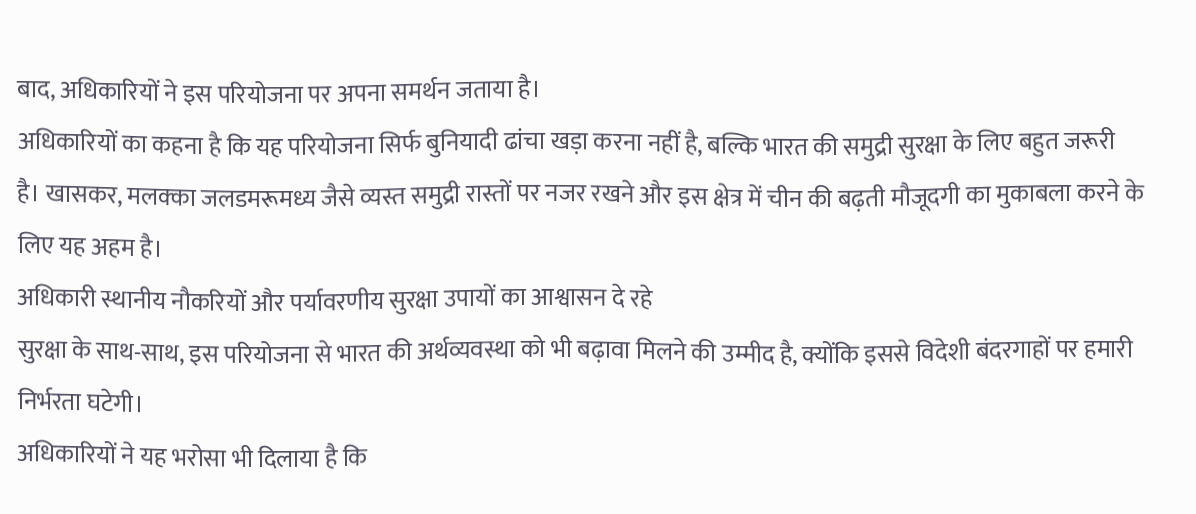बाद, अधिकारियों ने इस परियोजना पर अपना समर्थन जताया है।
अधिकारियों का कहना है कि यह परियोजना सिर्फ बुनियादी ढांचा खड़ा करना नहीं है, बल्कि भारत की समुद्री सुरक्षा के लिए बहुत जरूरी है। खासकर, मलक्का जलडमरूमध्य जैसे व्यस्त समुद्री रास्तों पर नजर रखने और इस क्षेत्र में चीन की बढ़ती मौजूदगी का मुकाबला करने के लिए यह अहम है।
अधिकारी स्थानीय नौकरियों और पर्यावरणीय सुरक्षा उपायों का आश्वासन दे रहे
सुरक्षा के साथ-साथ, इस परियोजना से भारत की अर्थव्यवस्था को भी बढ़ावा मिलने की उम्मीद है, क्योंकि इससे विदेशी बंदरगाहों पर हमारी निर्भरता घटेगी।
अधिकारियों ने यह भरोसा भी दिलाया है कि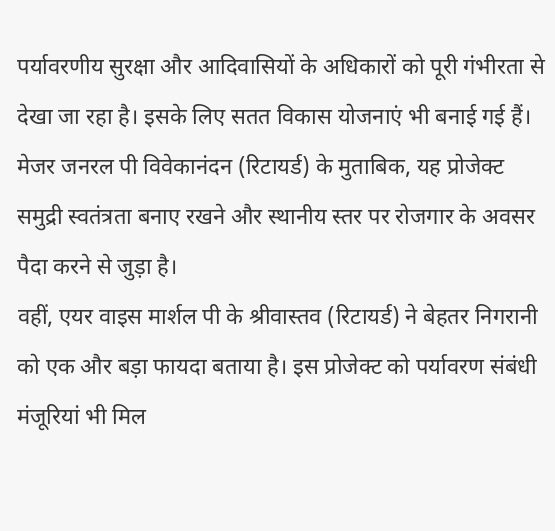पर्यावरणीय सुरक्षा और आदिवासियों के अधिकारों को पूरी गंभीरता से देखा जा रहा है। इसके लिए सतत विकास योजनाएं भी बनाई गई हैं। मेजर जनरल पी विवेकानंदन (रिटायर्ड) के मुताबिक, यह प्रोजेक्ट समुद्री स्वतंत्रता बनाए रखने और स्थानीय स्तर पर रोजगार के अवसर पैदा करने से जुड़ा है।
वहीं, एयर वाइस मार्शल पी के श्रीवास्तव (रिटायर्ड) ने बेहतर निगरानी को एक और बड़ा फायदा बताया है। इस प्रोजेक्ट को पर्यावरण संबंधी मंजूरियां भी मिल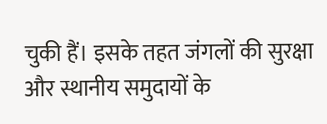चुकी हैं। इसके तहत जंगलों की सुरक्षा और स्थानीय समुदायों के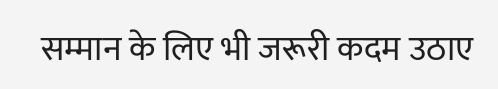सम्मान के लिए भी जरूरी कदम उठाए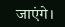जाएंगे।